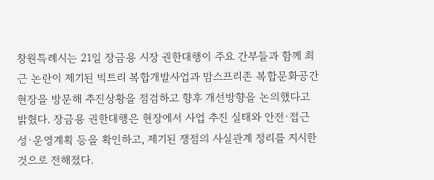창원특례시는 21일 장금용 시장 권한대행이 주요 간부들과 함께 최근 논란이 제기된 빅트리 복합개발사업과 맘스프리존 복합문화공간 현장을 방문해 추진상황을 점검하고 향후 개선방향을 논의했다고 밝혔다. 장금용 권한대행은 현장에서 사업 추진 실태와 안전·접근성·운영계획 등을 확인하고, 제기된 쟁점의 사실관계 정리를 지시한 것으로 전해졌다.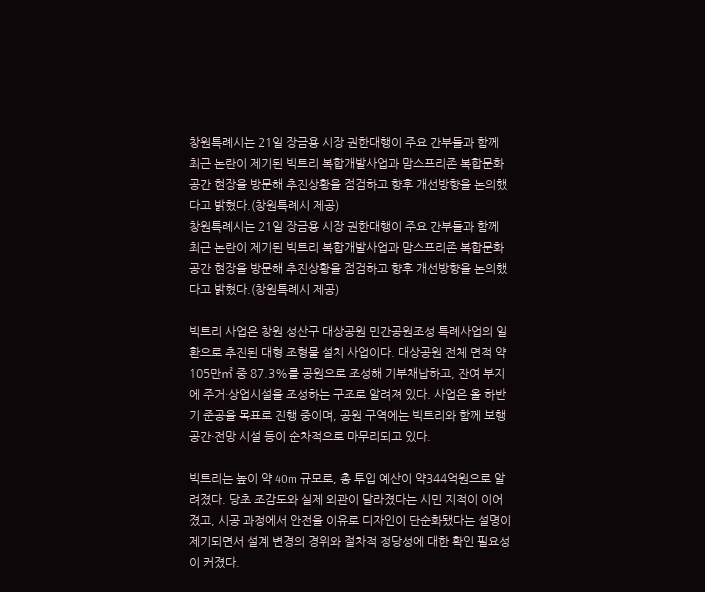창원특례시는 21일 장금용 시장 권한대행이 주요 간부들과 함께 최근 논란이 제기된 빅트리 복합개발사업과 맘스프리존 복합문화공간 현장을 방문해 추진상황을 점검하고 향후 개선방향을 논의했다고 밝혔다.(창원특례시 제공)
창원특례시는 21일 장금용 시장 권한대행이 주요 간부들과 함께 최근 논란이 제기된 빅트리 복합개발사업과 맘스프리존 복합문화공간 현장을 방문해 추진상황을 점검하고 향후 개선방향을 논의했다고 밝혔다.(창원특례시 제공)

빅트리 사업은 창원 성산구 대상공원 민간공원조성 특례사업의 일환으로 추진된 대형 조형물 설치 사업이다. 대상공원 전체 면적 약 105만㎡ 중 87.3%를 공원으로 조성해 기부채납하고, 잔여 부지에 주거·상업시설을 조성하는 구조로 알려져 있다. 사업은 올 하반기 준공을 목표로 진행 중이며, 공원 구역에는 빅트리와 함께 보행 공간·전망 시설 등이 순차적으로 마무리되고 있다.

빅트리는 높이 약 40m 규모로, 총 투입 예산이 약344억원으로 알려졌다. 당초 조감도와 실제 외관이 달라졌다는 시민 지적이 이어졌고, 시공 과정에서 안전을 이유로 디자인이 단순화됐다는 설명이 제기되면서 설계 변경의 경위와 절차적 정당성에 대한 확인 필요성이 커졌다.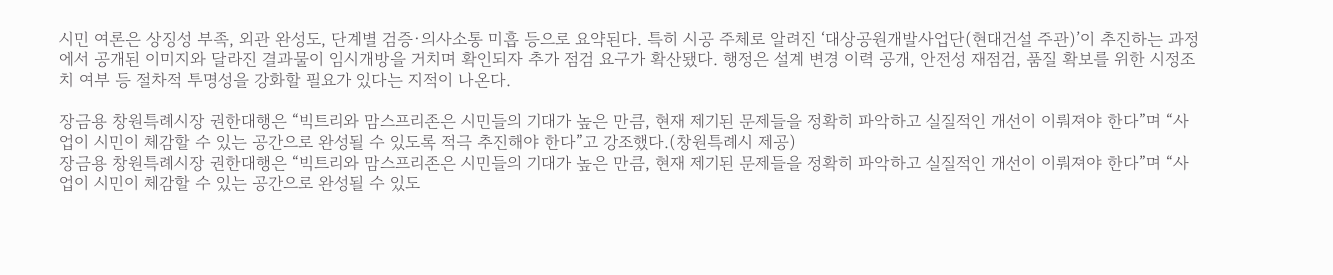시민 여론은 상징성 부족, 외관 완성도, 단계별 검증·의사소통 미흡 등으로 요약된다. 특히 시공 주체로 알려진 ‘대상공원개발사업단(현대건설 주관)’이 추진하는 과정에서 공개된 이미지와 달라진 결과물이 임시개방을 거치며 확인되자 추가 점검 요구가 확산됐다. 행정은 설계 변경 이력 공개, 안전성 재점검, 품질 확보를 위한 시정조치 여부 등 절차적 투명성을 강화할 필요가 있다는 지적이 나온다.

장금용 창원특례시장 권한대행은 “빅트리와 맘스프리존은 시민들의 기대가 높은 만큼, 현재 제기된 문제들을 정확히 파악하고 실질적인 개선이 이뤄져야 한다”며 “사업이 시민이 체감할 수 있는 공간으로 완성될 수 있도록 적극 추진해야 한다”고 강조했다.(창원특례시 제공)
장금용 창원특례시장 권한대행은 “빅트리와 맘스프리존은 시민들의 기대가 높은 만큼, 현재 제기된 문제들을 정확히 파악하고 실질적인 개선이 이뤄져야 한다”며 “사업이 시민이 체감할 수 있는 공간으로 완성될 수 있도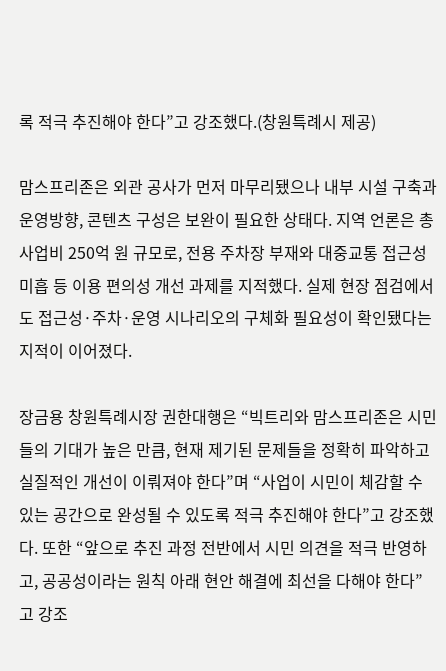록 적극 추진해야 한다”고 강조했다.(창원특례시 제공)

맘스프리존은 외관 공사가 먼저 마무리됐으나 내부 시설 구축과 운영방향, 콘텐츠 구성은 보완이 필요한 상태다. 지역 언론은 총사업비 250억 원 규모로, 전용 주차장 부재와 대중교통 접근성 미흡 등 이용 편의성 개선 과제를 지적했다. 실제 현장 점검에서도 접근성·주차·운영 시나리오의 구체화 필요성이 확인됐다는 지적이 이어졌다.

장금용 창원특례시장 권한대행은 “빅트리와 맘스프리존은 시민들의 기대가 높은 만큼, 현재 제기된 문제들을 정확히 파악하고 실질적인 개선이 이뤄져야 한다”며 “사업이 시민이 체감할 수 있는 공간으로 완성될 수 있도록 적극 추진해야 한다”고 강조했다. 또한 “앞으로 추진 과정 전반에서 시민 의견을 적극 반영하고, 공공성이라는 원칙 아래 현안 해결에 최선을 다해야 한다”고 강조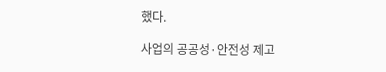했다.

사업의 공공성·안전성 제고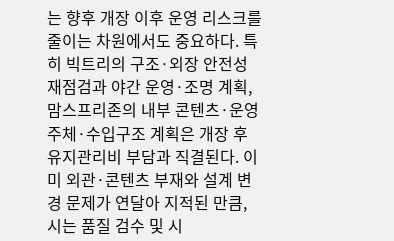는 향후 개장 이후 운영 리스크를 줄이는 차원에서도 중요하다. 특히 빅트리의 구조·외장 안전성 재점검과 야간 운영·조명 계획, 맘스프리존의 내부 콘텐츠·운영주체·수입구조 계획은 개장 후 유지관리비 부담과 직결된다. 이미 외관·콘텐츠 부재와 설계 변경 문제가 연달아 지적된 만큼, 시는 품질 검수 및 시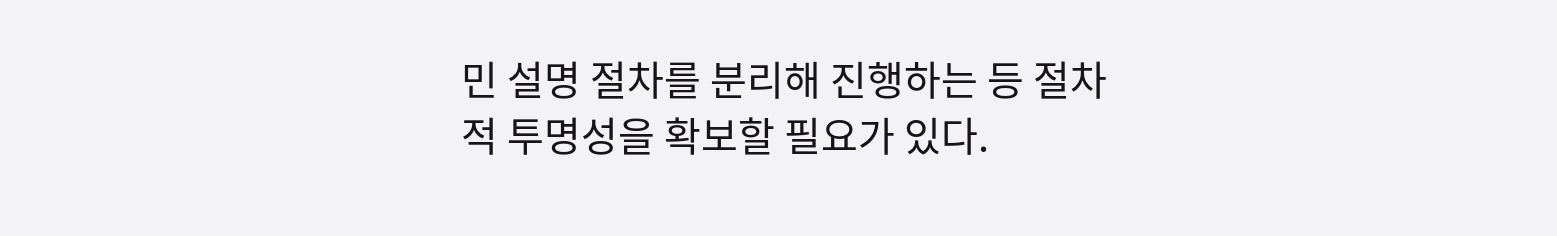민 설명 절차를 분리해 진행하는 등 절차적 투명성을 확보할 필요가 있다.